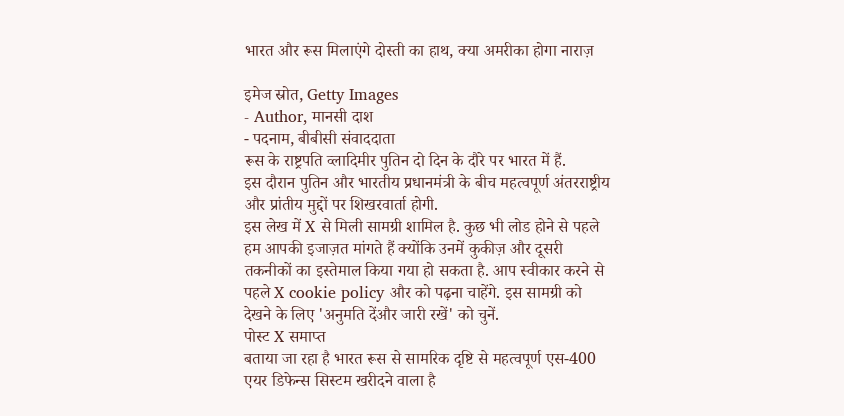भारत और रूस मिलाएंगे दोस्ती का हाथ, क्या अमरीका होगा नाराज़

इमेज स्रोत, Getty Images
- Author, मानसी दाश
- पदनाम, बीबीसी संवाददाता
रूस के राष्ट्रपति व्लादिमीर पुतिन दो दिन के दौरे पर भारत में हैं.
इस दौरान पुतिन और भारतीय प्रधानमंत्री के बीच महत्वपूर्ण अंतरराष्ट्रीय और प्रांतीय मुद्दों पर शिखरवार्ता होगी.
इस लेख में X से मिली सामग्री शामिल है. कुछ भी लोड होने से पहले हम आपकी इजाज़त मांगते हैं क्योंकि उनमें कुकीज़ और दूसरी तकनीकों का इस्तेमाल किया गया हो सकता है. आप स्वीकार करने से पहले X cookie policy और को पढ़ना चाहेंगे. इस सामग्री को देखने के लिए 'अनुमति देंऔर जारी रखें' को चुनें.
पोस्ट X समाप्त
बताया जा रहा है भारत रूस से सामरिक दृष्टि से महत्वपूर्ण एस-400 एयर डिफेन्स सिस्टम खरीदने वाला है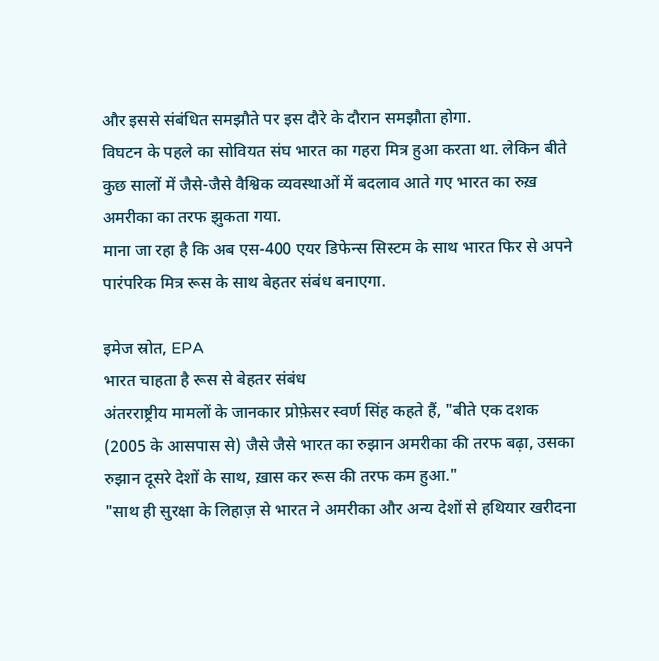और इससे संबंधित समझौते पर इस दौरे के दौरान समझौता होगा.
विघटन के पहले का सोवियत संघ भारत का गहरा मित्र हुआ करता था. लेकिन बीते कुछ सालों में जैसे-जैसे वैश्विक व्यवस्थाओं में बदलाव आते गए भारत का रुख़ अमरीका का तरफ झुकता गया.
माना जा रहा है कि अब एस-400 एयर डिफेन्स सिस्टम के साथ भारत फिर से अपने पारंपरिक मित्र रूस के साथ बेहतर संबंध बनाएगा.

इमेज स्रोत, EPA
भारत चाहता है रूस से बेहतर संबंध
अंतरराष्ट्रीय मामलों के जानकार प्रोफ़ेसर स्वर्ण सिंह कहते हैं, "बीते एक दशक (2005 के आसपास से) जैसे जैसे भारत का रुझान अमरीका की तरफ बढ़ा, उसका रुझान दूसरे देशों के साथ, ख़ास कर रूस की तरफ कम हुआ."
"साथ ही सुरक्षा के लिहाज़ से भारत ने अमरीका और अन्य देशों से हथियार खरीदना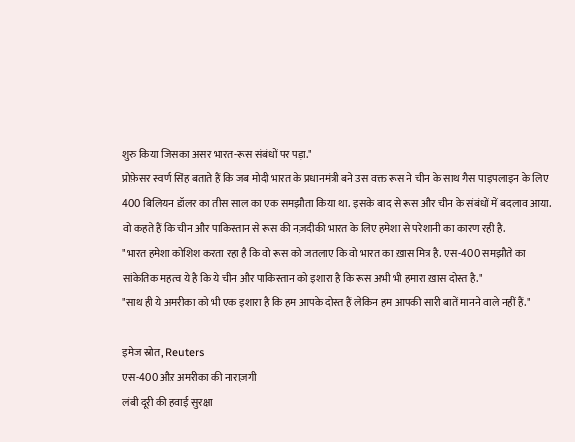शुरु किया जिसका असर भारत-रूस संबंधों पर पड़ा."
प्रोफ़ेसर स्वर्ण सिंह बताते हैं कि जब मोदी भारत के प्रधानमंत्री बने उस वक्त रूस ने चीन के साथ गैस पाइपलाइन के लिए 400 बिलियन डॉलर का तीस साल का एक समझौता किया था. इसके बाद से रूस और चीन के संबंधों में बदलाव आया.
वो कहते हैं कि चीन और पाकिस्तान से रूस की नज़दीकी भारत के लिए हमेशा से परेशानी का कारण रही है.
"भारत हमेशा कोशिश करता रहा है कि वो रूस को जतलाए कि वो भारत का ख़ास मित्र है. एस-400 समझौते का सांकेतिक महत्व ये है कि ये चीन और पाकिस्तान को इशारा है कि रूस अभी भी हमारा ख़ास दोस्त है."
"साथ ही ये अमरीका को भी एक इशारा है कि हम आपके दोस्त हैं लेकिन हम आपकी सारी बातें मानने वाले नहीं हैं."

इमेज स्रोत, Reuters
एस-400 औऱ अमरीका की नाराज़गी
लंबी दूरी की हवाई सुरक्षा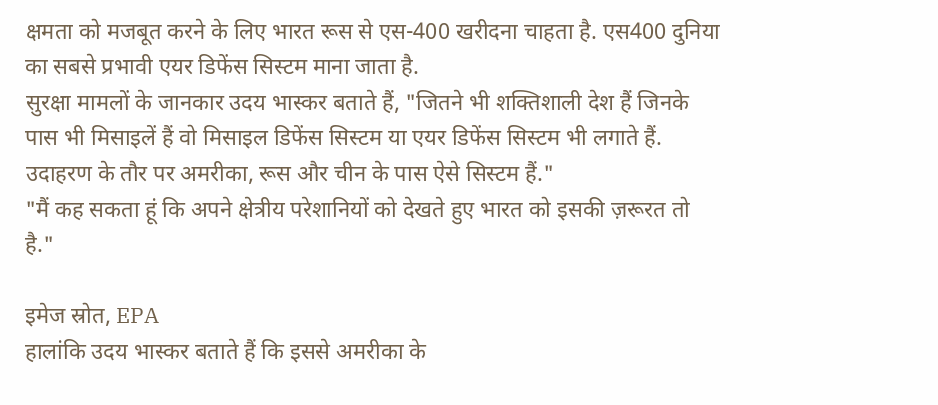क्षमता को मजबूत करने के लिए भारत रूस से एस-400 खरीदना चाहता है. एस400 दुनिया का सबसे प्रभावी एयर डिफेंस सिस्टम माना जाता है.
सुरक्षा मामलों के जानकार उदय भास्कर बताते हैं, "जितने भी शक्तिशाली देश हैं जिनके पास भी मिसाइलें हैं वो मिसाइल डिफेंस सिस्टम या एयर डिफेंस सिस्टम भी लगाते हैं. उदाहरण के तौर पर अमरीका, रूस और चीन के पास ऐसे सिस्टम हैं."
"मैं कह सकता हूं कि अपने क्षेत्रीय परेशानियों को देखते हुए भारत को इसकी ज़रूरत तो है."

इमेज स्रोत, EPA
हालांकि उदय भास्कर बताते हैं कि इससे अमरीका के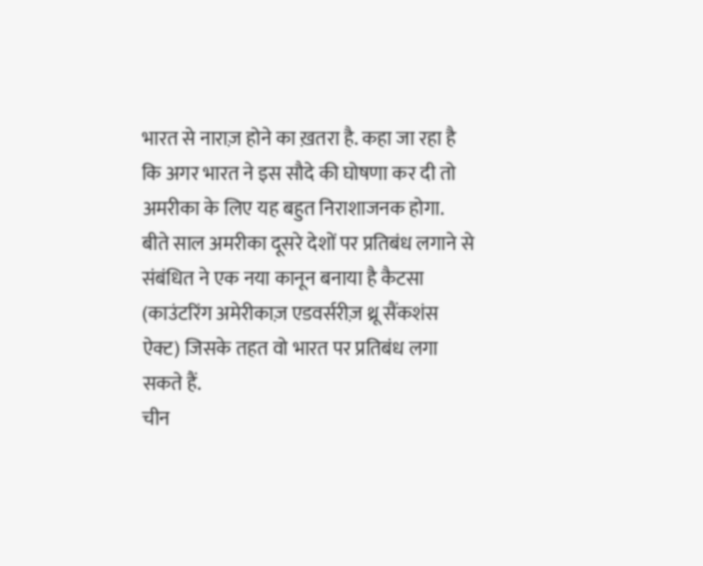भारत से नाराज़ होने का ख़तरा है. कहा जा रहा है कि अगर भारत ने इस सौदे की घोषणा कर दी तो अमरीका के लिए यह बहुत निराशाजनक होगा.
बीते साल अमरीका दूसरे देशों पर प्रतिबंध लगाने से संबंधित ने एक नया कानून बनाया है कैटसा (काउंटरिंग अमेरीकाज़ एडवर्सरीज़ थ्रू सैंकशंस ऐक्ट) जिसके तहत वो भारत पर प्रतिबंध लगा सकते हैं.
चीन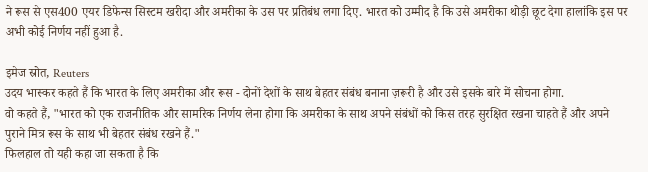ने रूस से एस400 एयर डिफेन्स सिस्टम खरीदा और अमरीका के उस पर प्रतिबंध लगा दिए. भारत को उम्मीद है कि उसे अमरीका थोड़ी छूट देगा हालांकि इस पर अभी कोई निर्णय नहीं हुआ है.

इमेज स्रोत, Reuters
उदय भास्कर कहते हैं कि भारत के लिए अमरीका और रूस - दोनों देशों के साथ बेहतर संबंध बनाना ज़रूरी है और उसे इसके बारे में सोचना होगा.
वो कहते हैं, "भारत को एक राजनीतिक और सामरिक निर्णय लेना होगा कि अमरीका के साथ अपने संबंधों को किस तरह सुरक्षित रखना चाहते हैं और अपने पुराने मित्र रूस के साथ भी बेहतर संबंध रखने हैं."
फिलहाल तो यही कहा जा सकता है कि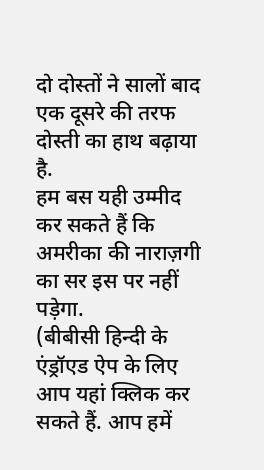दो दोस्तों ने सालों बाद एक दूसरे की तरफ दोस्ती का हाथ बढ़ाया है.
हम बस यही उम्मीद कर सकते हैं कि अमरीका की नाराज़गी का सर इस पर नहीं पड़ेगा.
(बीबीसी हिन्दी के एंड्रॉएड ऐप के लिए आप यहां क्लिक कर सकते हैं. आप हमें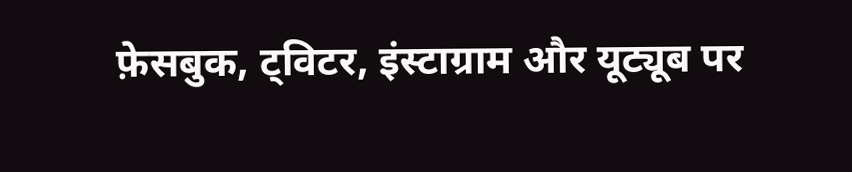फ़ेसबुक, ट्विटर, इंस्टाग्राम और यूट्यूब पर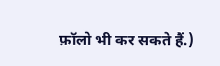फ़ॉलो भी कर सकते हैं.)